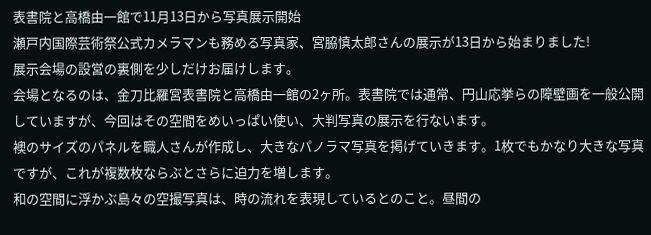表書院と高橋由一館で11月13日から写真展示開始
瀬戸内国際芸術祭公式カメラマンも務める写真家、宮脇慎太郎さんの展示が13日から始まりました!
展示会場の設営の裏側を少しだけお届けします。
会場となるのは、金刀比羅宮表書院と高橋由一館の2ヶ所。表書院では通常、円山応挙らの障壁画を一般公開していますが、今回はその空間をめいっぱい使い、大判写真の展示を行ないます。
襖のサイズのパネルを職人さんが作成し、大きなパノラマ写真を掲げていきます。1枚でもかなり大きな写真ですが、これが複数枚ならぶとさらに迫力を増します。
和の空間に浮かぶ島々の空撮写真は、時の流れを表現しているとのこと。昼間の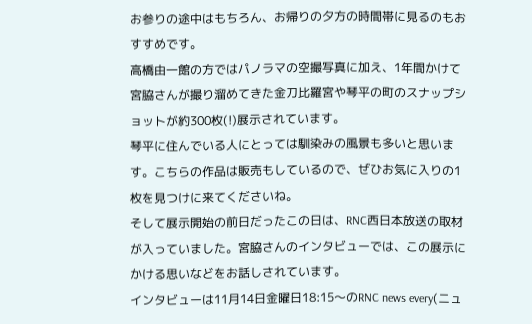お参りの途中はもちろん、お帰りの夕方の時間帯に見るのもおすすめです。
高橋由一館の方ではパノラマの空撮写真に加え、1年間かけて宮脇さんが撮り溜めてきた金刀比羅宮や琴平の町のスナップショットが約300枚(!)展示されています。
琴平に住んでいる人にとっては馴染みの風景も多いと思います。こちらの作品は販売もしているので、ぜひお気に入りの1枚を見つけに来てくださいね。
そして展示開始の前日だったこの日は、RNC西日本放送の取材が入っていました。宮脇さんのインタビューでは、この展示にかける思いなどをお話しされています。
インタビューは11月14日金曜日18:15〜のRNC news every(ニュ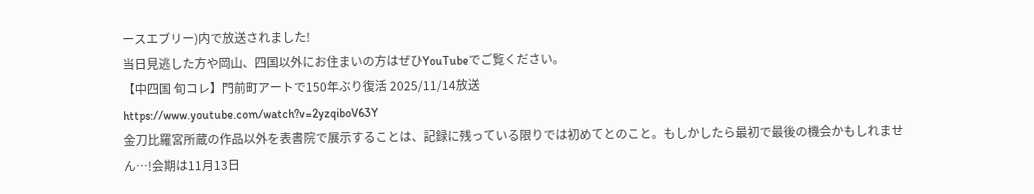ースエブリー)内で放送されました!
当日見逃した方や岡山、四国以外にお住まいの方はぜひYouTubeでご覧ください。
【中四国 旬コレ】門前町アートで150年ぶり復活 2025/11/14放送
https://www.youtube.com/watch?v=2yzqiboV63Y
金刀比羅宮所蔵の作品以外を表書院で展示することは、記録に残っている限りでは初めてとのこと。もしかしたら最初で最後の機会かもしれません…!会期は11月13日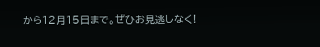から12月15日まで。ぜひお見逃しなく!